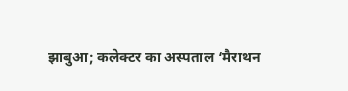झाबुआ; कलेक्टर का अस्पताल ‘मैराथन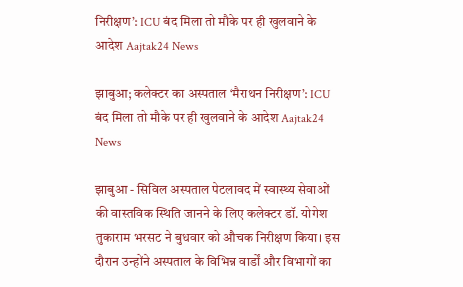निरीक्षण’: ICU बंद मिला तो मौके पर ही खुलवाने के आदेश Aajtak24 News

झाबुआ; कलेक्टर का अस्पताल ‘मैराथन निरीक्षण’: ICU बंद मिला तो मौके पर ही खुलवाने के आदेश Aajtak24 News

झाबुआ - सिविल अस्पताल पेटलावद में स्वास्थ्य सेवाओं की वास्तविक स्थिति जानने के लिए कलेक्टर डॉ. योगेश तुकाराम भरसट ने बुधवार को औचक निरीक्षण किया। इस दौरान उन्होंने अस्पताल के विभिन्न वार्डों और विभागों का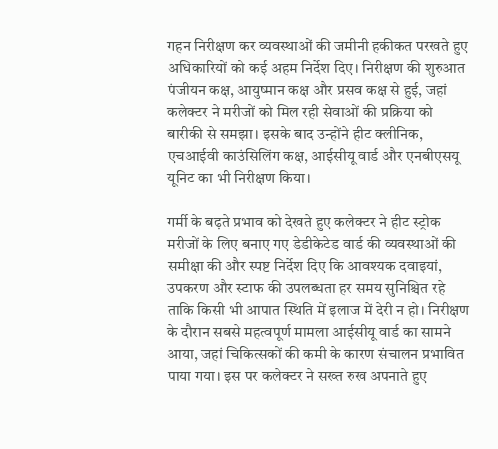गहन निरीक्षण कर व्यवस्थाओं की जमीनी हकीकत परखते हुए अधिकारियों को कई अहम निर्देश दिए। निरीक्षण की शुरुआत पंजीयन कक्ष, आयुष्मान कक्ष और प्रसव कक्ष से हुई, जहां कलेक्टर ने मरीजों को मिल रही सेवाओं की प्रक्रिया को बारीकी से समझा। इसके बाद उन्होंने हीट क्लीनिक, एचआईवी काउंसिलिंग कक्ष, आईसीयू वार्ड और एनबीएसयू यूनिट का भी निरीक्षण किया।

गर्मी के बढ़ते प्रभाव को देखते हुए कलेक्टर ने हीट स्ट्रोक मरीजों के लिए बनाए गए डेडीकेटेड वार्ड की व्यवस्थाओं की समीक्षा की और स्पष्ट निर्देश दिए कि आवश्यक दवाइयां, उपकरण और स्टाफ की उपलब्धता हर समय सुनिश्चित रहे ताकि किसी भी आपात स्थिति में इलाज में देरी न हो। निरीक्षण के दौरान सबसे महत्वपूर्ण मामला आईसीयू वार्ड का सामने आया, जहां चिकित्सकों की कमी के कारण संचालन प्रभावित पाया गया। इस पर कलेक्टर ने सख्त रुख अपनाते हुए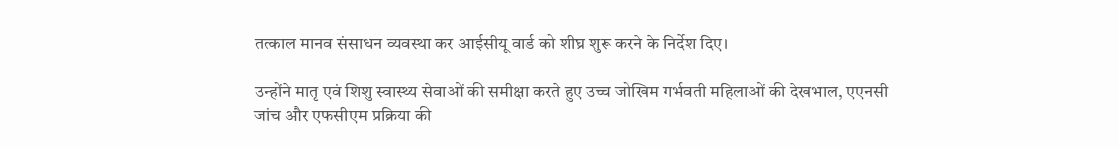तत्काल मानव संसाधन व्यवस्था कर आईसीयू वार्ड को शीघ्र शुरू करने के निर्देश दिए।

उन्होंने मातृ एवं शिशु स्वास्थ्य सेवाओं की समीक्षा करते हुए उच्च जोखिम गर्भवती महिलाओं की देखभाल, एएनसी जांच और एफसीएम प्रक्रिया की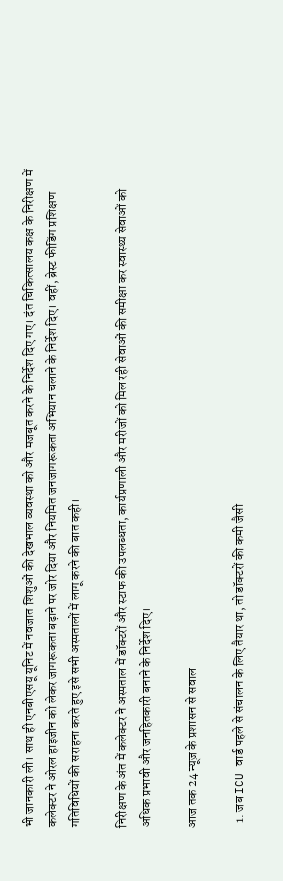भी जानकारी ली। साथ ही एनबीएसयू यूनिट में नवजात शिशुओं की देखभाल व्यवस्था को और मजबूत करने के निर्देश दिए गए। दंत चिकित्सालय कक्ष के निरीक्षण में कलेक्टर ने ओरल हाइजीन को लेकर जागरूकता बढ़ाने पर जोर दिया और नियमित जनजागरूकता अभियान चलाने के निर्देश दिए। वहीं, ब्रेस्ट फीडिंग प्रशिक्षण गतिविधियों की सराहना करते हुए इसे सभी अस्पतालों में लागू करने की बात कही।

निरीक्षण के अंत में कलेक्टर ने अस्पताल में डॉक्टरों और स्टाफ की उपलब्धता, कार्यप्रणाली और मरीजों को मिल रही सेवाओं की समीक्षा कर स्वास्थ्य सेवाओं को अधिक प्रभावी और जनहितकारी बनाने के निर्देश दिए।

आज तक 24 न्यूज़ के प्रशासन से सवाल

  1. जब ICU वार्ड पहले से संचालन के लिए तैयार था, तो डॉक्टरों की कमी जैसी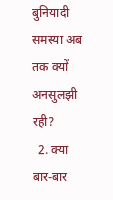बुनियादी समस्या अब तक क्यों अनसुलझी रही?
  2. क्या बार-बार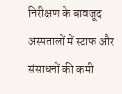निरीक्षण के बावजूद अस्पतालों में स्टाफ और संसाधनों की कमी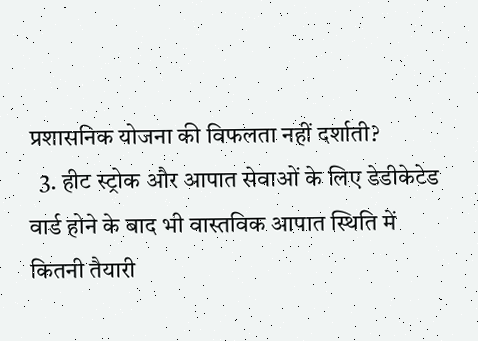प्रशासनिक योजना की विफलता नहीं दर्शाती?
  3. हीट स्ट्रोक और आपात सेवाओं के लिए डेडीकेटेड वार्ड होने के बाद भी वास्तविक आपात स्थिति में कितनी तैयारी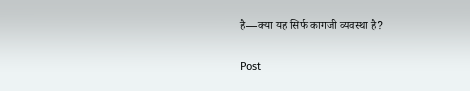है—क्या यह सिर्फ कागजी व्यवस्था है?

Post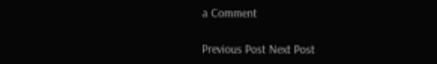a Comment

Previous Post Next Post